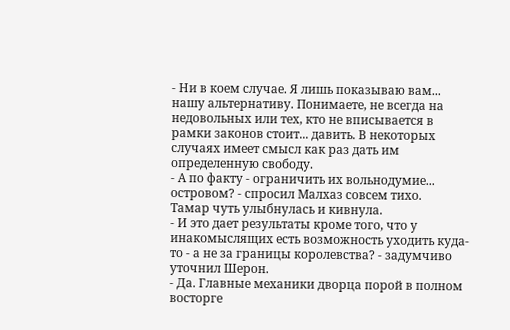- Ни в коем случае. Я лишь показываю вам... нашу альтернативу. Понимаете, не всегда на недовольных или тех, кто не вписывается в рамки законов стоит... давить. В некоторых случаях имеет смысл как раз дать им определенную свободу.
- А по факту - ограничить их вольнодумие... островом? - спросил Малхаз совсем тихо.
Тамар чуть улыбнулась и кивнула.
- И это дает результаты кроме того, что у инакомыслящих есть возможность уходить куда-то - а не за границы королевства? - задумчиво уточнил Шерон.
- Да. Главные механики дворца порой в полном восторге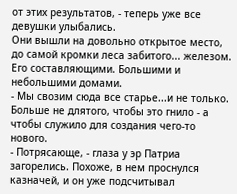от этих результатов, - теперь уже все девушки улыбались.
Они вышли на довольно открытое место, до самой кромки леса забитого... железом. Его составляющими. Большими и небольшими домами.
- Мы свозим сюда все старье...и не только. Больше не длятого, чтобы это гнило - а чтобы служило для создания чего-то нового.
- Потрясающе, - глаза у эр Патриа загорелись. Похоже, в нем проснулся казначей, и он уже подсчитывал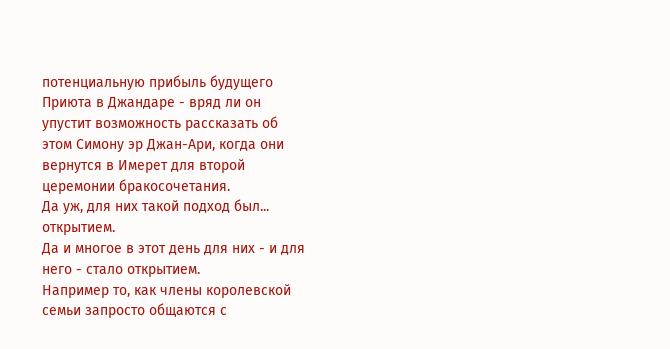потенциальную прибыль будущего Приюта в Джандаре - вряд ли он упустит возможность рассказать об этом Симону эр Джан-Ари, когда они вернутся в Имерет для второй церемонии бракосочетания.
Да уж, для них такой подход был... открытием.
Да и многое в этот день для них - и для него - стало открытием.
Например то, как члены королевской семьи запросто общаются с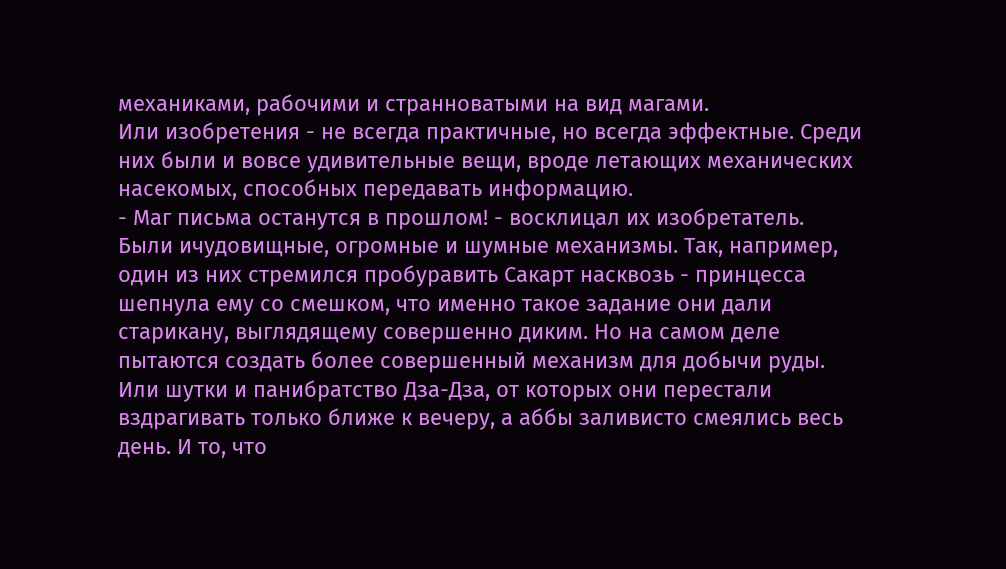механиками, рабочими и странноватыми на вид магами.
Или изобретения - не всегда практичные, но всегда эффектные. Среди них были и вовсе удивительные вещи, вроде летающих механических насекомых, способных передавать информацию.
- Маг письма останутся в прошлом! - восклицал их изобретатель.
Были ичудовищные, огромные и шумные механизмы. Так, например, один из них стремился пробуравить Сакарт насквозь - принцесса шепнула ему со смешком, что именно такое задание они дали старикану, выглядящему совершенно диким. Но на самом деле пытаются создать более совершенный механизм для добычи руды.
Или шутки и панибратство Дза-Дза, от которых они перестали вздрагивать только ближе к вечеру, а аббы заливисто смеялись весь день. И то, что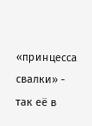«принцесса свалки» - так её в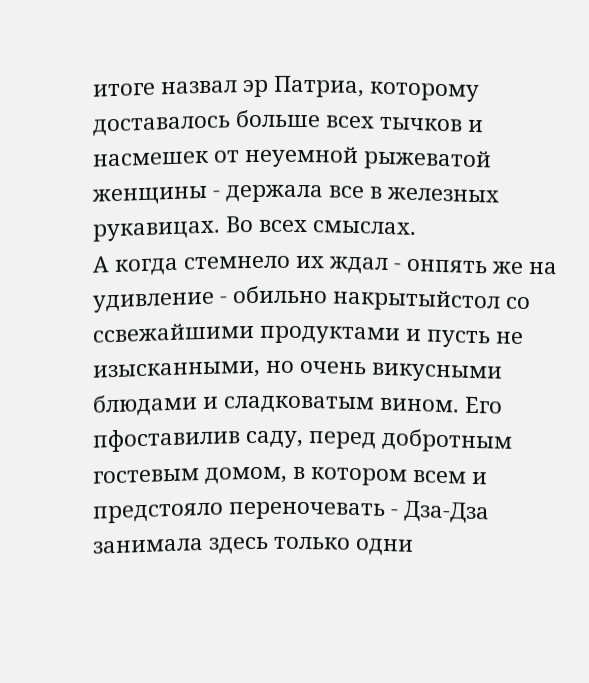итоге назвал эр Патриа, которому доставалось больше всех тычков и насмешек от неуемной рыжеватой женщины - держала все в железных рукавицах. Во всех смыслах.
А когда стемнело их ждал - онпять же на удивление - обильно накрытыйстол со ссвежайшими продуктами и пусть не изысканными, но очень викусными блюдами и сладковатым вином. Его пфоставилив саду, перед добротным гостевым домом, в котором всем и предстояло переночевать - Дза-Дза занимала здесь только одни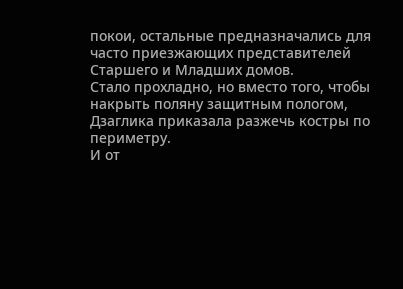покои, остальные предназначались для часто приезжающих представителей Старшего и Младших домов.
Стало прохладно, но вместо того, чтобы накрыть поляну защитным пологом, Дзаглика приказала разжечь костры по периметру.
И от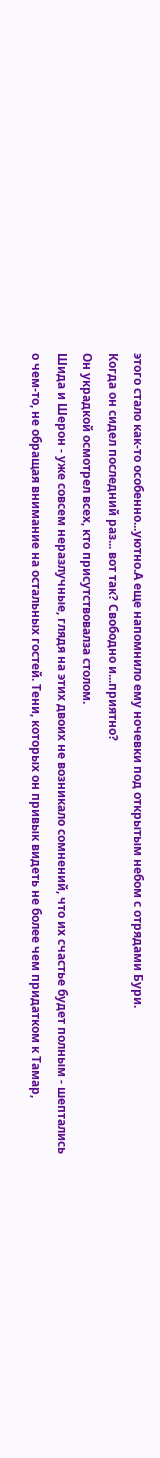этого стало как-то особенно...уютно.А еще напомнило ему ночевки под открытым небом с отрядами Бури.
Когда он сидел последний раз... вот так? Свободно и...приятно?
Он украдкой осмотрел всех, кто присутствовалза столом.
Шида и Шерон - уже совсем неразлучные, глядя на этих двоих не возникало сомнений, что их счастье будет полным - шептались о чем-то, не обращая внимание на остальных гостей. Тени, которых он привык видеть не более чем придатком к Тамар,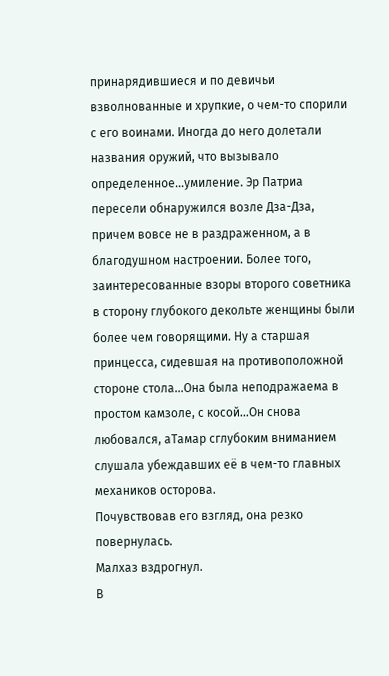принарядившиеся и по девичьи взволнованные и хрупкие, о чем-то спорили с его воинами. Иногда до него долетали названия оружий, что вызывало определенное...умиление. Эр Патриа пересели обнаружился возле Дза-Дза, причем вовсе не в раздраженном, а в благодушном настроении. Более того, заинтересованные взоры второго советника в сторону глубокого декольте женщины были более чем говорящими. Ну а старшая принцесса, сидевшая на противоположной стороне стола...Она была неподражаема в простом камзоле, с косой...Он снова любовался, аТамар сглубоким вниманием слушала убеждавших её в чем-то главных механиков осторова.
Почувствовав его взгляд, она резко повернулась.
Малхаз вздрогнул.
В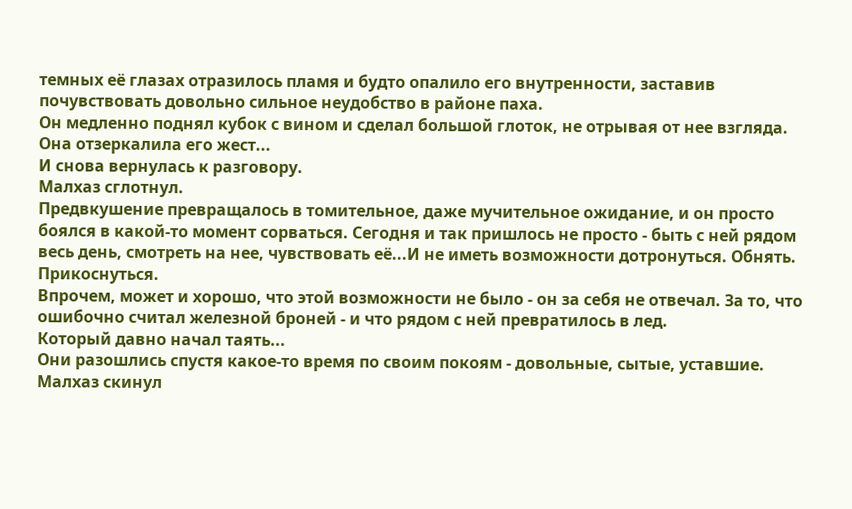темных её глазах отразилось пламя и будто опалило его внутренности, заставив почувствовать довольно сильное неудобство в районе паха.
Он медленно поднял кубок с вином и сделал большой глоток, не отрывая от нее взгляда.
Она отзеркалила его жест...
И снова вернулась к разговору.
Малхаз сглотнул.
Предвкушение превращалось в томительное, даже мучительное ожидание, и он просто боялся в какой-то момент сорваться. Сегодня и так пришлось не просто - быть с ней рядом весь день, смотреть на нее, чувствовать её...И не иметь возможности дотронуться. Обнять. Прикоснуться.
Впрочем, может и хорошо, что этой возможности не было - он за себя не отвечал. За то, что ошибочно считал железной броней - и что рядом с ней превратилось в лед.
Который давно начал таять...
Они разошлись спустя какое-то время по своим покоям - довольные, сытые, уставшие.
Малхаз скинул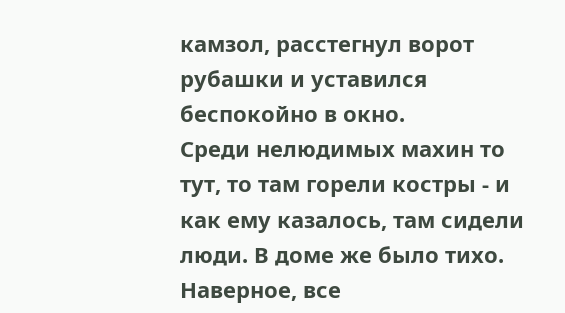камзол, расстегнул ворот рубашки и уставился беспокойно в окно.
Среди нелюдимых махин то тут, то там горели костры - и как ему казалось, там сидели люди. В доме же было тихо. Наверное, все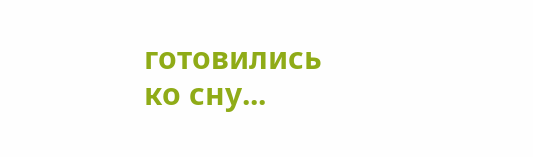готовились ко сну...